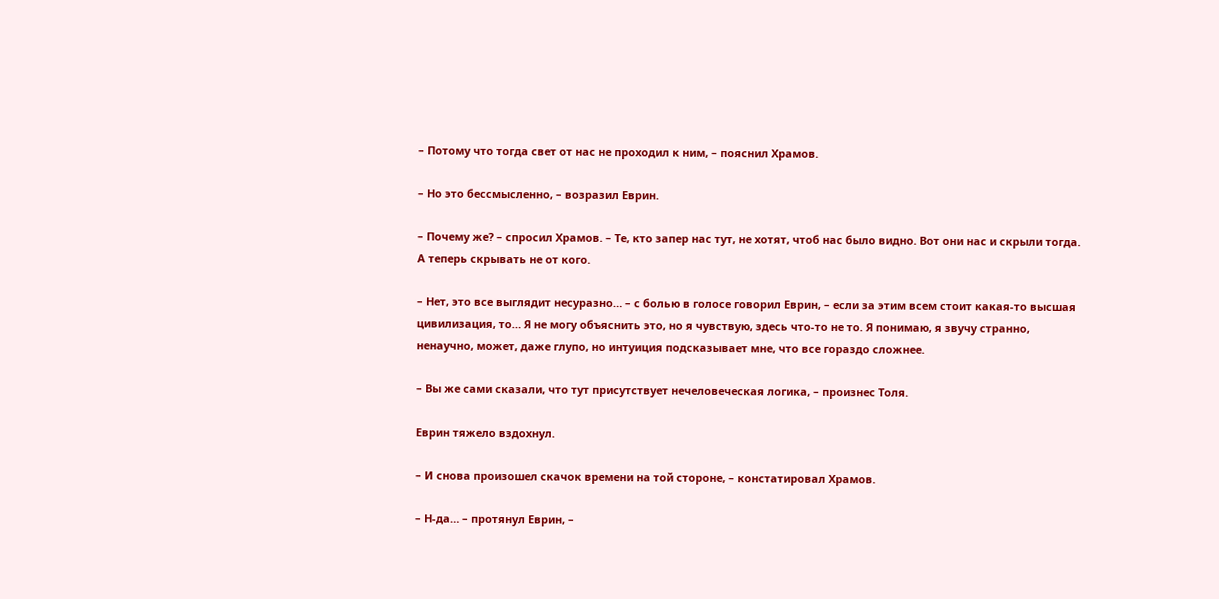– Потому что тогда свет от нас не проходил к ним, – пояснил Храмов.

– Но это бессмысленно, – возразил Еврин.

– Почему же? – спросил Храмов. – Те, кто запер нас тут, не хотят, чтоб нас было видно. Вот они нас и скрыли тогда. А теперь скрывать не от кого.

– Нет, это все выглядит несуразно… – с болью в голосе говорил Еврин, – если за этим всем стоит какая-то высшая цивилизация, то… Я не могу объяснить это, но я чувствую, здесь что-то не то. Я понимаю, я звучу странно, ненаучно, может, даже глупо, но интуиция подсказывает мне, что все гораздо сложнее.

– Вы же сами сказали, что тут присутствует нечеловеческая логика, – произнес Толя.

Еврин тяжело вздохнул.

– И снова произошел скачок времени на той стороне, – констатировал Храмов.

– Н-да… – протянул Еврин, –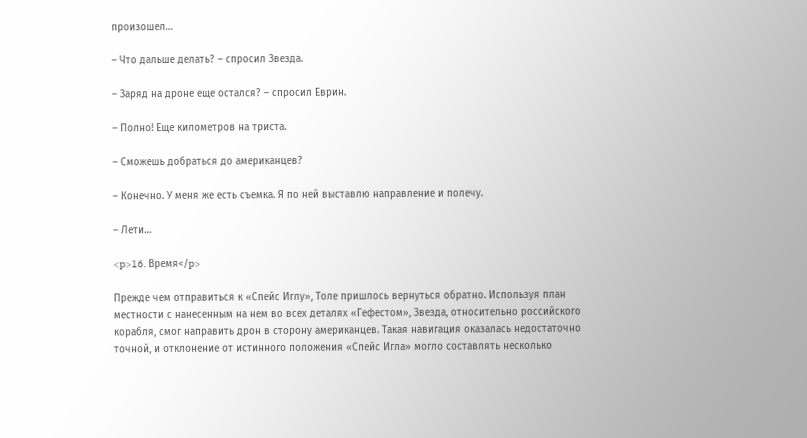произошел…

– Что дальше делать? – спросил Звезда.

– Заряд на дроне еще остался? – спросил Еврин.

– Полно! Еще километров на триста.

– Сможешь добраться до американцев?

– Конечно. У меня же есть съемка. Я по ней выставлю направление и полечу.

– Лети…

<p>16. Время</p>

Прежде чем отправиться к «Спейс Иглу», Толе пришлось вернуться обратно. Используя план местности с нанесенным на нем во всех деталях «Гефестом», Звезда, относительно российского корабля, смог направить дрон в сторону американцев. Такая навигация оказалась недостаточно точной, и отклонение от истинного положения «Спейс Игла» могло составлять несколько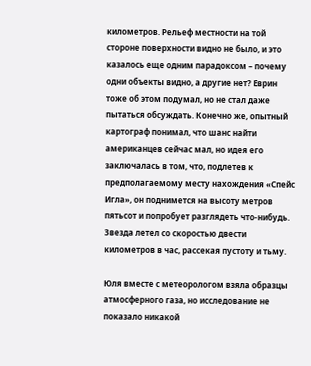километров. Рельеф местности на той стороне поверхности видно не было, и это казалось еще одним парадоксом – почему одни объекты видно, а другие нет? Еврин тоже об этом подумал, но не стал даже пытаться обсуждать. Конечно же, опытный картограф понимал, что шанс найти американцев сейчас мал, но идея его заключалась в том, что, подлетев к предполагаемому месту нахождения «Спейс Игла», он поднимется на высоту метров пятьсот и попробует разглядеть что-нибудь. Звезда летел со скоростью двести километров в час, рассекая пустоту и тьму.

Юля вместе с метеорологом взяла образцы атмосферного газа, но исследование не показало никакой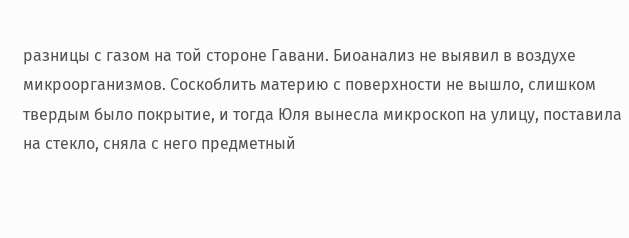разницы с газом на той стороне Гавани. Биоанализ не выявил в воздухе микроорганизмов. Соскоблить материю с поверхности не вышло, слишком твердым было покрытие, и тогда Юля вынесла микроскоп на улицу, поставила на стекло, сняла с него предметный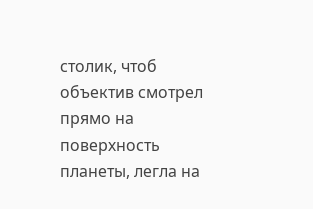столик, чтоб объектив смотрел прямо на поверхность планеты, легла на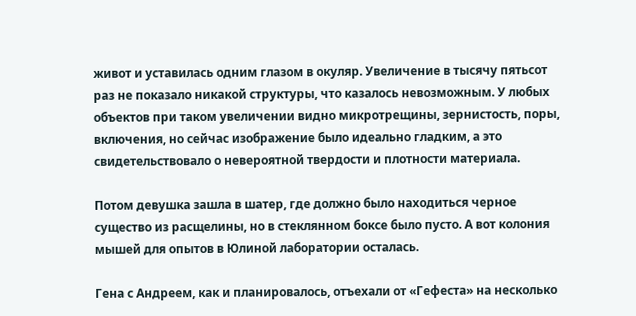живот и уставилась одним глазом в окуляр. Увеличение в тысячу пятьсот раз не показало никакой структуры, что казалось невозможным. У любых объектов при таком увеличении видно микротрещины, зернистость, поры, включения, но сейчас изображение было идеально гладким, а это свидетельствовало о невероятной твердости и плотности материала.

Потом девушка зашла в шатер, где должно было находиться черное существо из расщелины, но в стеклянном боксе было пусто. А вот колония мышей для опытов в Юлиной лаборатории осталась.

Гена с Андреем, как и планировалось, отъехали от «Гефеста» на несколько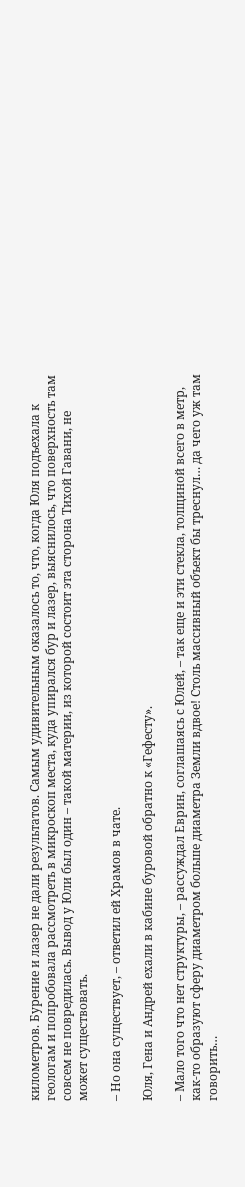километров. Бурение и лазер не дали результатов. Самым удивительным оказалось то, что, когда Юля подъехала к геологам и попробовала рассмотреть в микроскоп места, куда упирался бур и лазер, выяснилось, что поверхность там совсем не повредилась. Вывод у Юли был один – такой материи, из которой состоит эта сторона Тихой Гавани, не может существовать.

– Но она существует, – ответил ей Храмов в чате.

Юля, Гена и Андрей ехали в кабине буровой обратно к «Гефесту».

– Мало того что нет структуры, – рассуждал Еврин, соглашаясь с Юлей, – так еще и эти стекла, толщиной всего в метр, как-то образуют сферу диаметром больше диаметра Земли вдвое! Столь массивный объект бы треснул… да чего уж там говорить…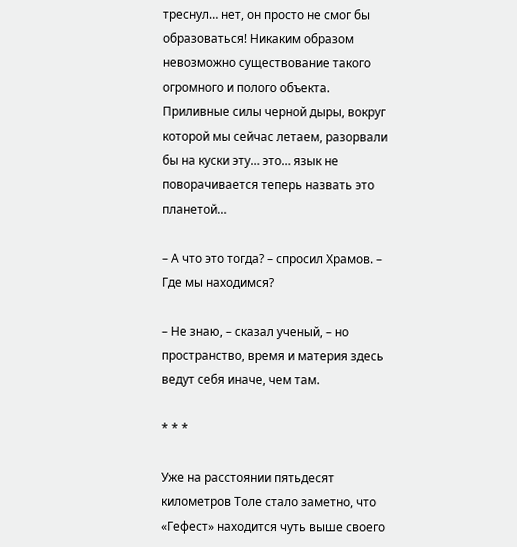треснул… нет, он просто не смог бы образоваться! Никаким образом невозможно существование такого огромного и полого объекта. Приливные силы черной дыры, вокруг которой мы сейчас летаем, разорвали бы на куски эту… это… язык не поворачивается теперь назвать это планетой…

– А что это тогда? – спросил Храмов. – Где мы находимся?

– Не знаю, – сказал ученый, – но пространство, время и материя здесь ведут себя иначе, чем там.

* * *

Уже на расстоянии пятьдесят километров Толе стало заметно, что «Гефест» находится чуть выше своего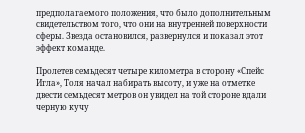предполагаемого положения, что было дополнительным свидетельством того, что они на внутренней поверхности сферы. Звезда остановился, развернулся и показал этот эффект команде.

Пролетев семьдесят четыре километра в сторону «Спейс Игла», Толя начал набирать высоту, и уже на отметке двести семьдесят метров он увидел на той стороне вдали черную кучу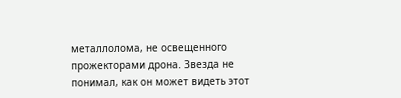металлолома, не освещенного прожекторами дрона. Звезда не понимал, как он может видеть этот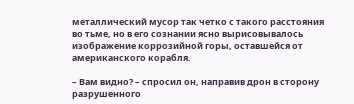металлический мусор так четко с такого расстояния во тьме, но в его сознании ясно вырисовывалось изображение коррозийной горы, оставшейся от американского корабля.

– Вам видно? – спросил он, направив дрон в сторону разрушенного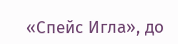«Спейс Игла», до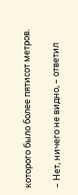которого было более пятисот метров.

– Нет, ничего не видно, – ответил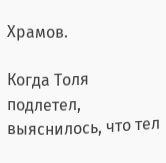Храмов.

Когда Толя подлетел, выяснилось, что тел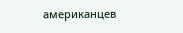американцев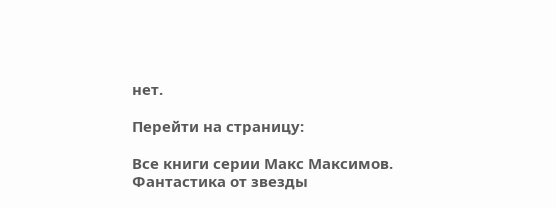нет.

Перейти на страницу:

Все книги серии Макс Максимов. Фантастика от звезды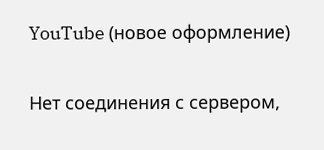YouTube (новое оформление)

Нет соединения с сервером,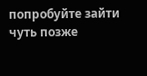попробуйте зайти чуть позже